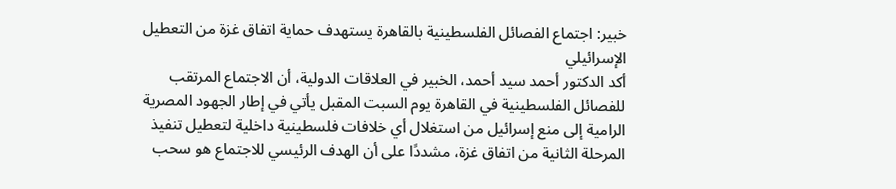خبير: اجتماع الفصائل الفلسطينية بالقاهرة يستهدف حماية اتفاق غزة من التعطيل الإسرائيلي
أكد الدكتور أحمد سيد أحمد، الخبير في العلاقات الدولية، أن الاجتماع المرتقب للفصائل الفلسطينية في القاهرة يوم السبت المقبل يأتي في إطار الجهود المصرية الرامية إلى منع إسرائيل من استغلال أي خلافات فلسطينية داخلية لتعطيل تنفيذ المرحلة الثانية من اتفاق غزة، مشددًا على أن الهدف الرئيسي للاجتماع هو سحب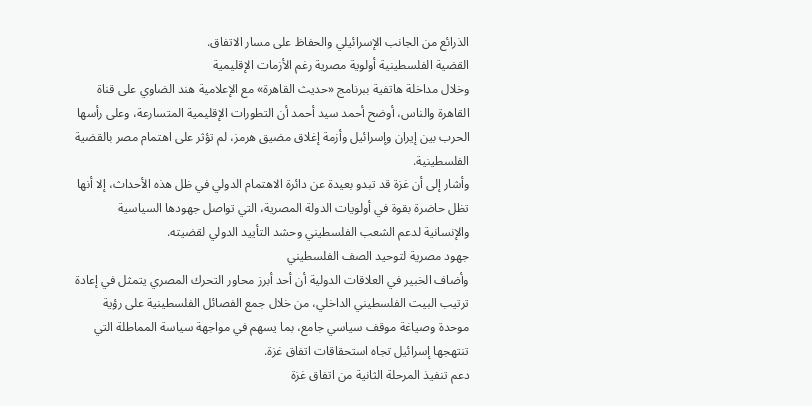الذرائع من الجانب الإسرائيلي والحفاظ على مسار الاتفاق.
القضية الفلسطينية أولوية مصرية رغم الأزمات الإقليمية
وخلال مداخلة هاتفية ببرنامج «حديث القاهرة» مع الإعلامية هند الضاوي على قناة القاهرة والناس، أوضح أحمد سيد أحمد أن التطورات الإقليمية المتسارعة، وعلى رأسها الحرب بين إيران وإسرائيل وأزمة إغلاق مضيق هرمز، لم تؤثر على اهتمام مصر بالقضية الفلسطينية.
وأشار إلى أن غزة قد تبدو بعيدة عن دائرة الاهتمام الدولي في ظل هذه الأحداث، إلا أنها تظل حاضرة بقوة في أولويات الدولة المصرية، التي تواصل جهودها السياسية والإنسانية لدعم الشعب الفلسطيني وحشد التأييد الدولي لقضيته.
جهود مصرية لتوحيد الصف الفلسطيني
وأضاف الخبير في العلاقات الدولية أن أحد أبرز محاور التحرك المصري يتمثل في إعادة ترتيب البيت الفلسطيني الداخلي، من خلال جمع الفصائل الفلسطينية على رؤية موحدة وصياغة موقف سياسي جامع، بما يسهم في مواجهة سياسة المماطلة التي تنتهجها إسرائيل تجاه استحقاقات اتفاق غزة.
دعم تنفيذ المرحلة الثانية من اتفاق غزة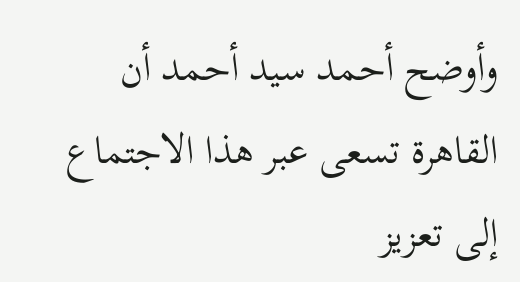وأوضح أحمد سيد أحمد أن القاهرة تسعى عبر هذا الاجتماع إلى تعزيز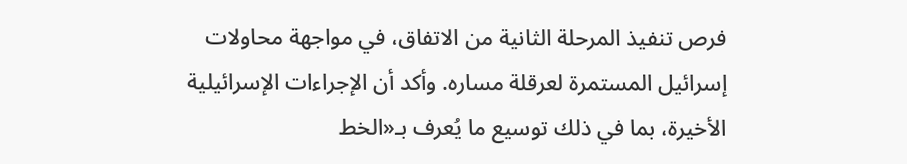فرص تنفيذ المرحلة الثانية من الاتفاق، في مواجهة محاولات إسرائيل المستمرة لعرقلة مساره. وأكد أن الإجراءات الإسرائيلية الأخيرة، بما في ذلك توسيع ما يُعرف بـ«الخط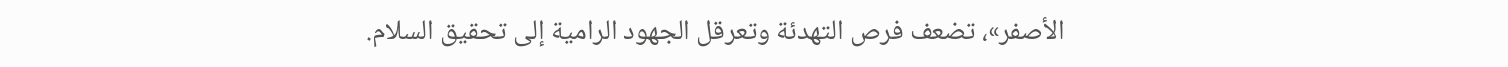الأصفر»، تضعف فرص التهدئة وتعرقل الجهود الرامية إلى تحقيق السلام.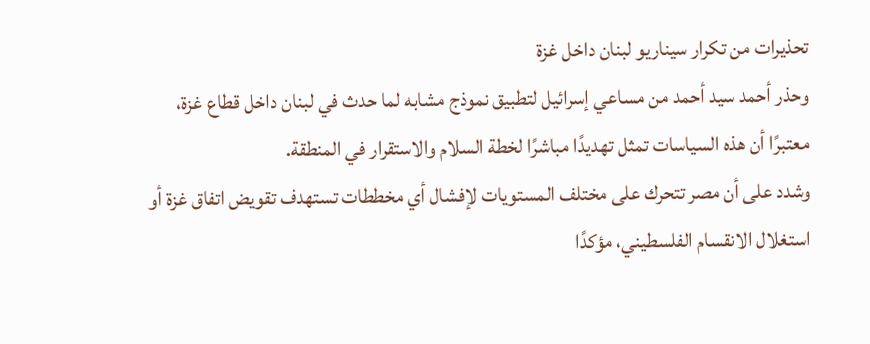تحذيرات من تكرار سيناريو لبنان داخل غزة
وحذر أحمد سيد أحمد من مساعي إسرائيل لتطبيق نموذج مشابه لما حدث في لبنان داخل قطاع غزة، معتبرًا أن هذه السياسات تمثل تهديدًا مباشرًا لخطة السلام والاستقرار في المنطقة.
وشدد على أن مصر تتحرك على مختلف المستويات لإفشال أي مخططات تستهدف تقويض اتفاق غزة أو استغلال الانقسام الفلسطيني، مؤكدًا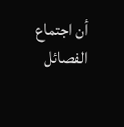أن اجتماع الفصائل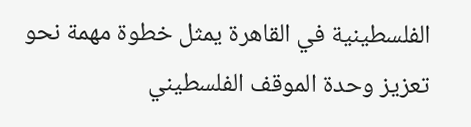الفلسطينية في القاهرة يمثل خطوة مهمة نحو تعزيز وحدة الموقف الفلسطيني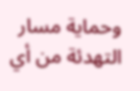وحماية مسار التهدئة من أي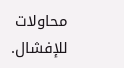محاولات للإفشال.